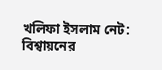খলিফা ইসলাম নেট: বিশ্বায়নের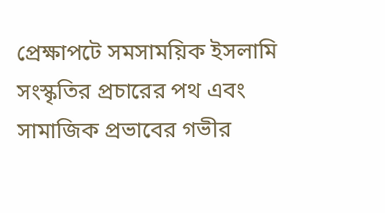প্রেক্ষাপটে সমসাময়িক ইসলামি সংস্কৃতির প্রচারের পথ এবং সামাজিক প্রভাবের গভীর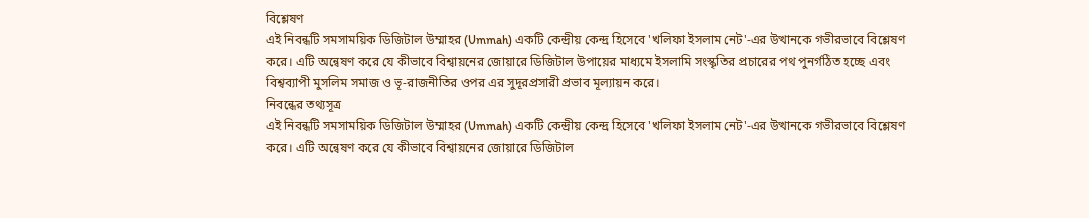বিশ্লেষণ
এই নিবন্ধটি সমসাময়িক ডিজিটাল উম্মাহর (Ummah) একটি কেন্দ্রীয় কেন্দ্র হিসেবে 'খলিফা ইসলাম নেট'-এর উত্থানকে গভীরভাবে বিশ্লেষণ করে। এটি অন্বেষণ করে যে কীভাবে বিশ্বায়নের জোয়ারে ডিজিটাল উপায়ের মাধ্যমে ইসলামি সংস্কৃতির প্রচারের পথ পুনর্গঠিত হচ্ছে এবং বিশ্বব্যাপী মুসলিম সমাজ ও ভূ-রাজনীতির ওপর এর সুদূরপ্রসারী প্রভাব মূল্যায়ন করে।
নিবন্ধের তথ্যসূত্র
এই নিবন্ধটি সমসাময়িক ডিজিটাল উম্মাহর (Ummah) একটি কেন্দ্রীয় কেন্দ্র হিসেবে 'খলিফা ইসলাম নেট'-এর উত্থানকে গভীরভাবে বিশ্লেষণ করে। এটি অন্বেষণ করে যে কীভাবে বিশ্বায়নের জোয়ারে ডিজিটাল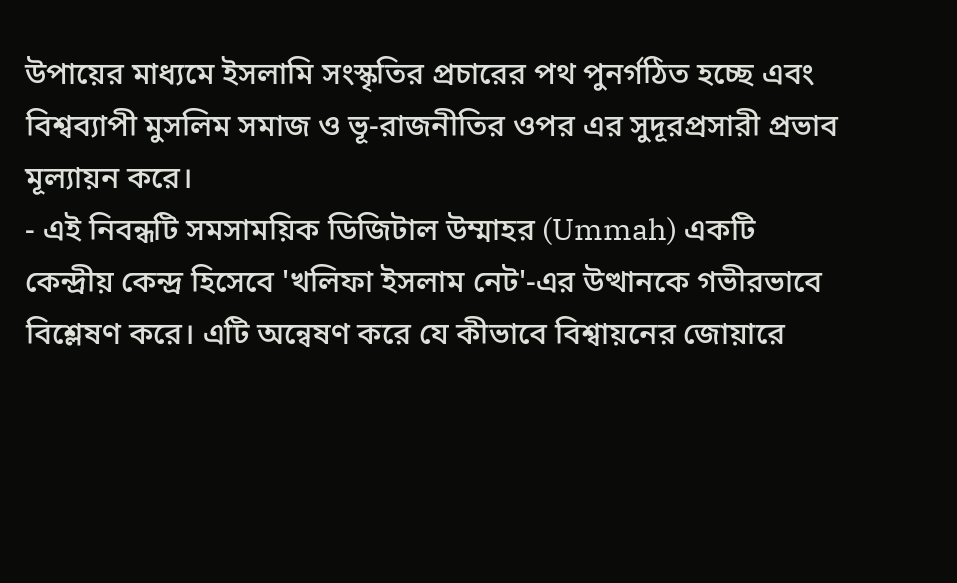উপায়ের মাধ্যমে ইসলামি সংস্কৃতির প্রচারের পথ পুনর্গঠিত হচ্ছে এবং বিশ্বব্যাপী মুসলিম সমাজ ও ভূ-রাজনীতির ওপর এর সুদূরপ্রসারী প্রভাব মূল্যায়ন করে।
- এই নিবন্ধটি সমসাময়িক ডিজিটাল উম্মাহর (Ummah) একটি কেন্দ্রীয় কেন্দ্র হিসেবে 'খলিফা ইসলাম নেট'-এর উত্থানকে গভীরভাবে বিশ্লেষণ করে। এটি অন্বেষণ করে যে কীভাবে বিশ্বায়নের জোয়ারে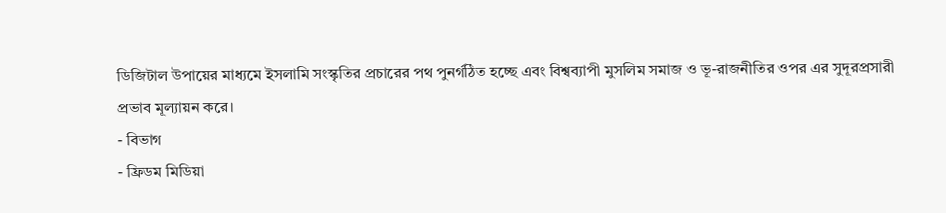ডিজিটাল উপায়ের মাধ্যমে ইসলামি সংস্কৃতির প্রচারের পথ পুনর্গঠিত হচ্ছে এবং বিশ্বব্যাপী মুসলিম সমাজ ও ভূ-রাজনীতির ওপর এর সুদূরপ্রসারী প্রভাব মূল্যায়ন করে।
- বিভাগ
- ফ্রিডম মিডিয়া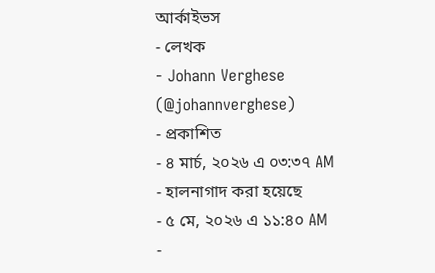আর্কাইভস
- লেখক
- Johann Verghese (@johannverghese)
- প্রকাশিত
- ৪ মার্চ, ২০২৬ এ ০৩:৩৭ AM
- হালনাগাদ করা হয়েছে
- ৫ মে, ২০২৬ এ ১১:৪০ AM
-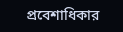প্রবেশাধিকার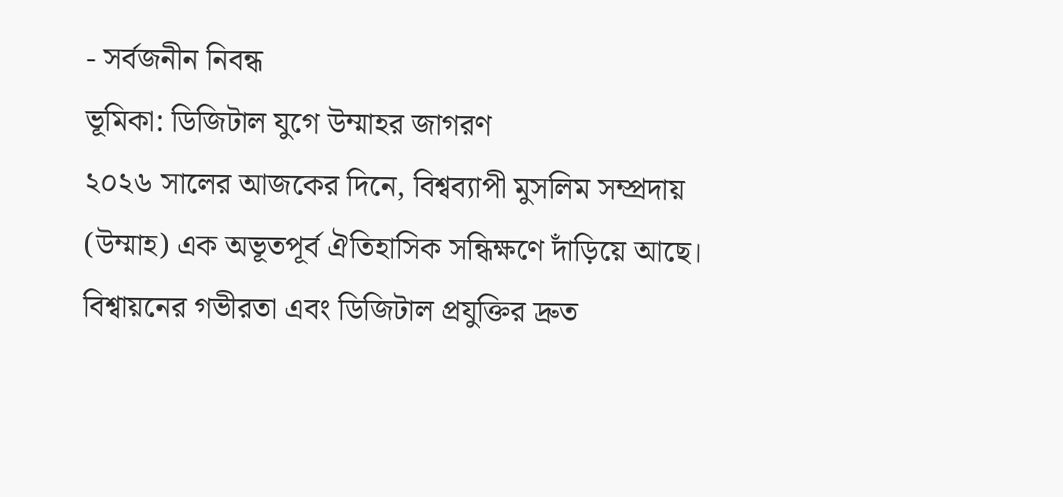- সর্বজনীন নিবন্ধ
ভূমিকা: ডিজিটাল যুগে উম্মাহর জাগরণ
২০২৬ সালের আজকের দিনে, বিশ্বব্যাপী মুসলিম সম্প্রদায় (উম্মাহ) এক অভূতপূর্ব ঐতিহাসিক সন্ধিক্ষণে দাঁড়িয়ে আছে। বিশ্বায়নের গভীরতা এবং ডিজিটাল প্রযুক্তির দ্রুত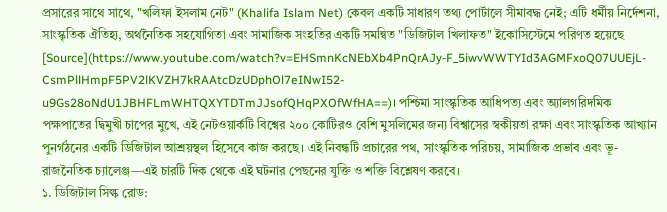প্রসারের সাথে সাথে, "খলিফা ইসলাম নেট" (Khalifa Islam Net) কেবল একটি সাধারণ তথ্য পোর্টালে সীমাবদ্ধ নেই; এটি ধর্মীয় নির্দেশনা, সাংস্কৃতিক ঐতিহ্য, অর্থনৈতিক সহযোগিতা এবং সামাজিক সংহতির একটি সমন্বিত "ডিজিটাল খিলাফত" ইকোসিস্টেমে পরিণত হয়েছে [Source](https://www.youtube.com/watch?v=EHSmnKcNEbXb4PnQrAJy-F_5iwvWWTYId3AGMFxoQ07UUEjL-CsmPllHmpF5PV2lKVZH7kRAAtcDzUDphOl7eINwI52-u9Gs28oNdU1JBHFLmWHTQXYTDTmJJsofQHqPXOfWfHA==)। পশ্চিমা সাংস্কৃতিক আধিপত্য এবং অ্যালগরিদমিক পক্ষপাতের দ্বিমুখী চাপের মুখে, এই নেটওয়ার্কটি বিশ্বের ২০০ কোটিরও বেশি মুসলিমের জন্য বিশ্বাসের স্বকীয়তা রক্ষা এবং সাংস্কৃতিক আখ্যান পুনর্গঠনের একটি ডিজিটাল আশ্রয়স্থল হিসেবে কাজ করছে। এই নিবন্ধটি প্রচারের পথ, সাংস্কৃতিক পরিচয়, সামাজিক প্রভাব এবং ভূ-রাজনৈতিক চ্যালেঞ্জ—এই চারটি দিক থেকে এই ঘটনার পেছনের যুক্তি ও শক্তি বিশ্লেষণ করবে।
১. ডিজিটাল সিল্ক রোড: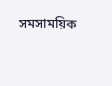সমসাময়িক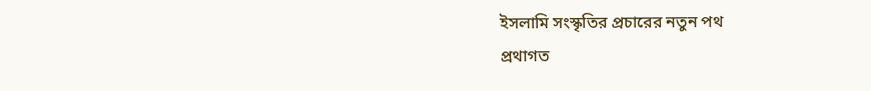ইসলামি সংস্কৃতির প্রচারের নতুন পথ
প্রথাগত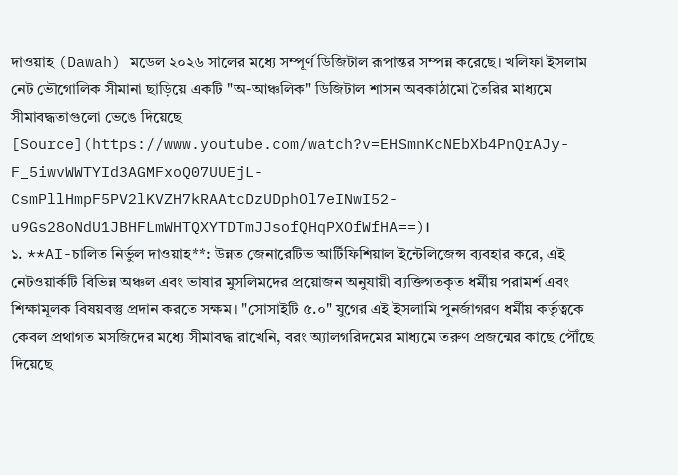দাওয়াহ (Dawah) মডেল ২০২৬ সালের মধ্যে সম্পূর্ণ ডিজিটাল রূপান্তর সম্পন্ন করেছে। খলিফা ইসলাম নেট ভৌগোলিক সীমানা ছাড়িয়ে একটি "অ-আঞ্চলিক" ডিজিটাল শাসন অবকাঠামো তৈরির মাধ্যমে সীমাবদ্ধতাগুলো ভেঙে দিয়েছে [Source](https://www.youtube.com/watch?v=EHSmnKcNEbXb4PnQrAJy-F_5iwvWWTYId3AGMFxoQ07UUEjL-CsmPllHmpF5PV2lKVZH7kRAAtcDzUDphOl7eINwI52-u9Gs28oNdU1JBHFLmWHTQXYTDTmJJsofQHqPXOfWfHA==)।
১. **AI-চালিত নির্ভুল দাওয়াহ**: উন্নত জেনারেটিভ আর্টিফিশিয়াল ইন্টেলিজেন্স ব্যবহার করে, এই নেটওয়ার্কটি বিভিন্ন অঞ্চল এবং ভাষার মুসলিমদের প্রয়োজন অনুযায়ী ব্যক্তিগতকৃত ধর্মীয় পরামর্শ এবং শিক্ষামূলক বিষয়বস্তু প্রদান করতে সক্ষম। "সোসাইটি ৫.০" যুগের এই ইসলামি পুনর্জাগরণ ধর্মীয় কর্তৃত্বকে কেবল প্রথাগত মসজিদের মধ্যে সীমাবদ্ধ রাখেনি, বরং অ্যালগরিদমের মাধ্যমে তরুণ প্রজন্মের কাছে পৌঁছে দিয়েছে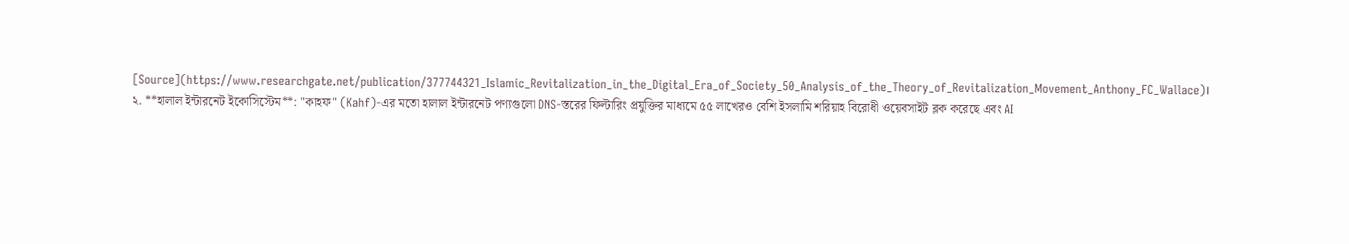[Source](https://www.researchgate.net/publication/377744321_Islamic_Revitalization_in_the_Digital_Era_of_Society_50_Analysis_of_the_Theory_of_Revitalization_Movement_Anthony_FC_Wallace)। ২. **হালাল ইন্টারনেট ইকোসিস্টেম**: "কাহফ" (Kahf)-এর মতো হালাল ইন্টারনেট পণ্যগুলো DNS-স্তরের ফিল্টারিং প্রযুক্তির মাধ্যমে ৫৫ লাখেরও বেশি ইসলামি শরিয়াহ বিরোধী ওয়েবসাইট ব্লক করেছে এবং AI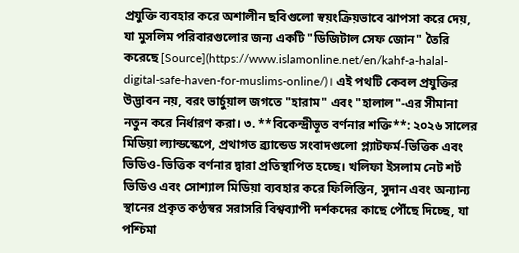প্রযুক্তি ব্যবহার করে অশালীন ছবিগুলো স্বয়ংক্রিয়ভাবে ঝাপসা করে দেয়, যা মুসলিম পরিবারগুলোর জন্য একটি "ডিজিটাল সেফ জোন" তৈরি করেছে [Source](https://www.islamonline.net/en/kahf-a-halal-digital-safe-haven-for-muslims-online/)। এই পথটি কেবল প্রযুক্তির উদ্ভাবন নয়, বরং ভার্চুয়াল জগতে "হারাম" এবং "হালাল"-এর সীমানা নতুন করে নির্ধারণ করা। ৩. **বিকেন্দ্রীভূত বর্ণনার শক্তি**: ২০২৬ সালের মিডিয়া ল্যান্ডস্কেপে, প্রথাগত ব্র্যান্ডেড সংবাদগুলো প্ল্যাটফর্ম-ভিত্তিক এবং ভিডিও-ভিত্তিক বর্ণনার দ্বারা প্রতিস্থাপিত হচ্ছে। খলিফা ইসলাম নেট শর্ট ভিডিও এবং সোশ্যাল মিডিয়া ব্যবহার করে ফিলিস্তিন, সুদান এবং অন্যান্য স্থানের প্রকৃত কণ্ঠস্বর সরাসরি বিশ্বব্যাপী দর্শকদের কাছে পৌঁছে দিচ্ছে, যা পশ্চিমা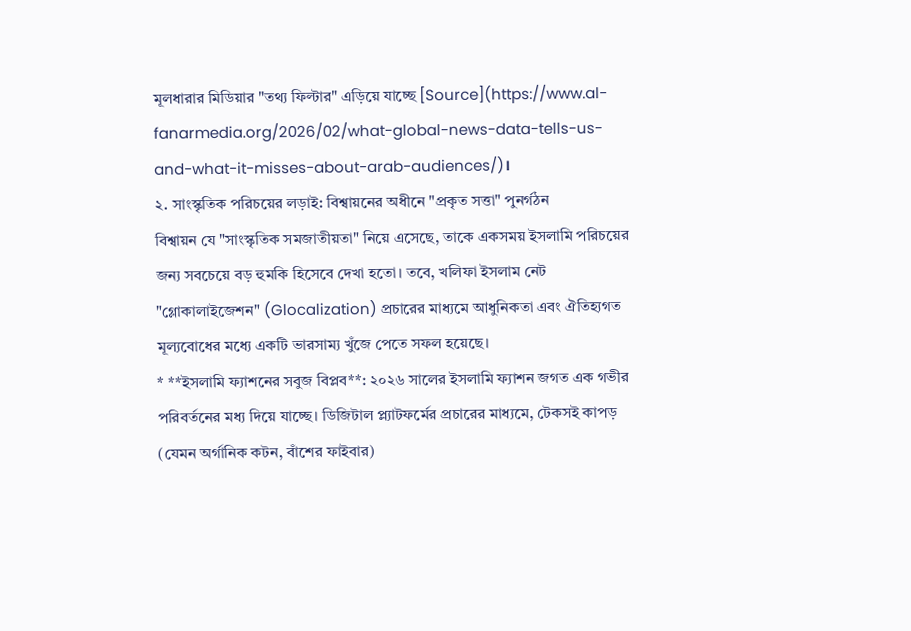মূলধারার মিডিয়ার "তথ্য ফিল্টার" এড়িয়ে যাচ্ছে [Source](https://www.al-fanarmedia.org/2026/02/what-global-news-data-tells-us-and-what-it-misses-about-arab-audiences/)।
২. সাংস্কৃতিক পরিচয়ের লড়াই: বিশ্বায়নের অধীনে "প্রকৃত সত্তা" পুনর্গঠন
বিশ্বায়ন যে "সাংস্কৃতিক সমজাতীয়তা" নিয়ে এসেছে, তাকে একসময় ইসলামি পরিচয়ের জন্য সবচেয়ে বড় হুমকি হিসেবে দেখা হতো। তবে, খলিফা ইসলাম নেট "গ্লোকালাইজেশন" (Glocalization) প্রচারের মাধ্যমে আধুনিকতা এবং ঐতিহ্যগত মূল্যবোধের মধ্যে একটি ভারসাম্য খুঁজে পেতে সফল হয়েছে।
* **ইসলামি ফ্যাশনের সবুজ বিপ্লব**: ২০২৬ সালের ইসলামি ফ্যাশন জগত এক গভীর পরিবর্তনের মধ্য দিয়ে যাচ্ছে। ডিজিটাল প্ল্যাটফর্মের প্রচারের মাধ্যমে, টেকসই কাপড় (যেমন অর্গানিক কটন, বাঁশের ফাইবার)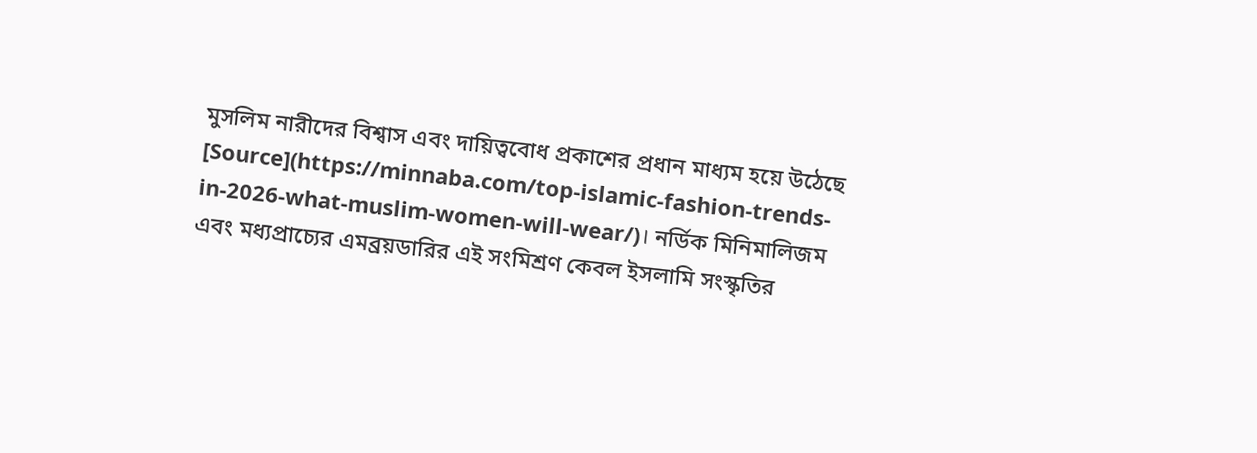মুসলিম নারীদের বিশ্বাস এবং দায়িত্ববোধ প্রকাশের প্রধান মাধ্যম হয়ে উঠেছে [Source](https://minnaba.com/top-islamic-fashion-trends-in-2026-what-muslim-women-will-wear/)। নর্ডিক মিনিমালিজম এবং মধ্যপ্রাচ্যের এমব্রয়ডারির এই সংমিশ্রণ কেবল ইসলামি সংস্কৃতির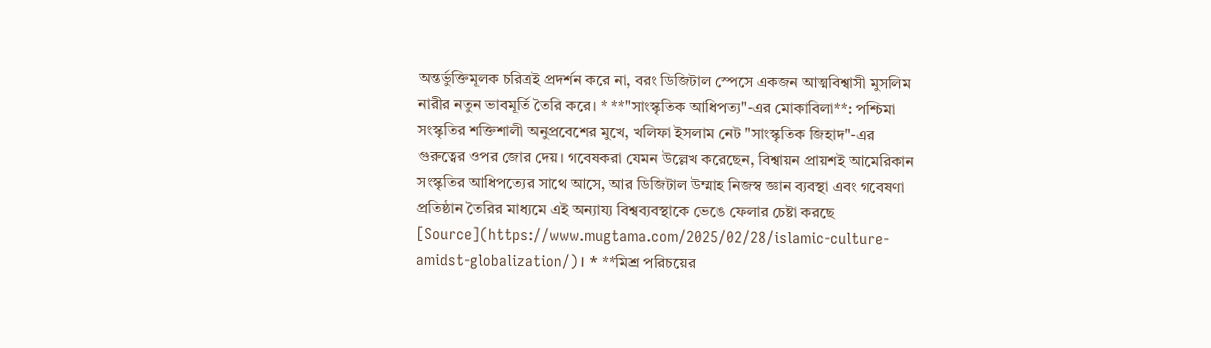অন্তর্ভুক্তিমূলক চরিত্রই প্রদর্শন করে না, বরং ডিজিটাল স্পেসে একজন আত্মবিশ্বাসী মুসলিম নারীর নতুন ভাবমূর্তি তৈরি করে। * **"সাংস্কৃতিক আধিপত্য"-এর মোকাবিলা**: পশ্চিমা সংস্কৃতির শক্তিশালী অনুপ্রবেশের মুখে, খলিফা ইসলাম নেট "সাংস্কৃতিক জিহাদ"-এর গুরুত্বের ওপর জোর দেয়। গবেষকরা যেমন উল্লেখ করেছেন, বিশ্বায়ন প্রায়শই আমেরিকান সংস্কৃতির আধিপত্যের সাথে আসে, আর ডিজিটাল উম্মাহ নিজস্ব জ্ঞান ব্যবস্থা এবং গবেষণা প্রতিষ্ঠান তৈরির মাধ্যমে এই অন্যায্য বিশ্বব্যবস্থাকে ভেঙে ফেলার চেষ্টা করছে [Source](https://www.mugtama.com/2025/02/28/islamic-culture-amidst-globalization/)। * **মিশ্র পরিচয়ের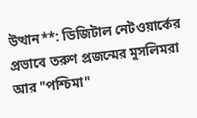উত্থান**: ডিজিটাল নেটওয়ার্কের প্রভাবে তরুণ প্রজন্মের মুসলিমরা আর "পশ্চিমা"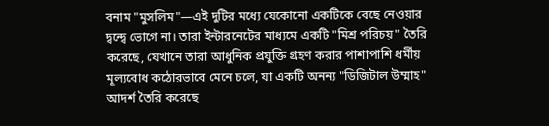বনাম "মুসলিম"—এই দুটির মধ্যে যেকোনো একটিকে বেছে নেওয়ার দ্বন্দ্বে ভোগে না। তারা ইন্টারনেটের মাধ্যমে একটি "মিশ্র পরিচয়" তৈরি করেছে, যেখানে তারা আধুনিক প্রযুক্তি গ্রহণ করার পাশাপাশি ধর্মীয় মূল্যবোধ কঠোরভাবে মেনে চলে, যা একটি অনন্য "ডিজিটাল উম্মাহ" আদর্শ তৈরি করেছে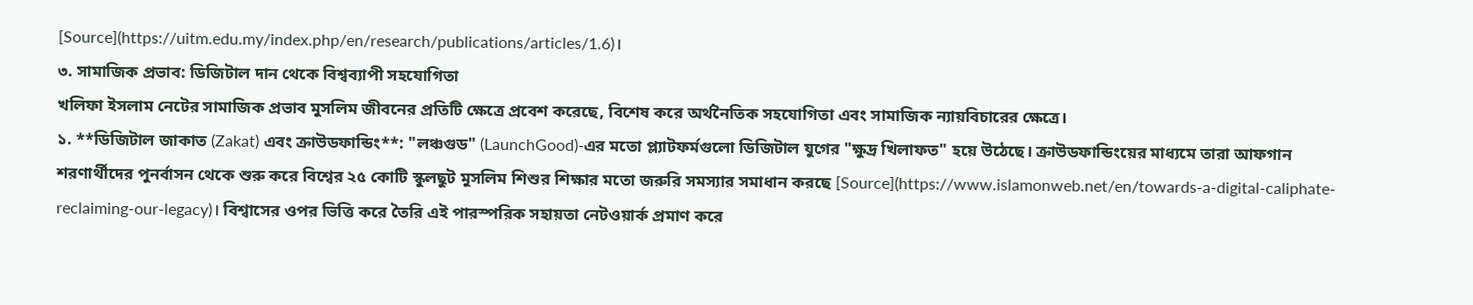[Source](https://uitm.edu.my/index.php/en/research/publications/articles/1.6)।
৩. সামাজিক প্রভাব: ডিজিটাল দান থেকে বিশ্বব্যাপী সহযোগিতা
খলিফা ইসলাম নেটের সামাজিক প্রভাব মুসলিম জীবনের প্রতিটি ক্ষেত্রে প্রবেশ করেছে, বিশেষ করে অর্থনৈতিক সহযোগিতা এবং সামাজিক ন্যায়বিচারের ক্ষেত্রে।
১. **ডিজিটাল জাকাত (Zakat) এবং ক্রাউডফান্ডিং**: "লঞ্চগুড" (LaunchGood)-এর মতো প্ল্যাটফর্মগুলো ডিজিটাল যুগের "ক্ষুদ্র খিলাফত" হয়ে উঠেছে। ক্রাউডফান্ডিংয়ের মাধ্যমে তারা আফগান শরণার্থীদের পুনর্বাসন থেকে শুরু করে বিশ্বের ২৫ কোটি স্কুলছুট মুসলিম শিশুর শিক্ষার মতো জরুরি সমস্যার সমাধান করছে [Source](https://www.islamonweb.net/en/towards-a-digital-caliphate-reclaiming-our-legacy)। বিশ্বাসের ওপর ভিত্তি করে তৈরি এই পারস্পরিক সহায়তা নেটওয়ার্ক প্রমাণ করে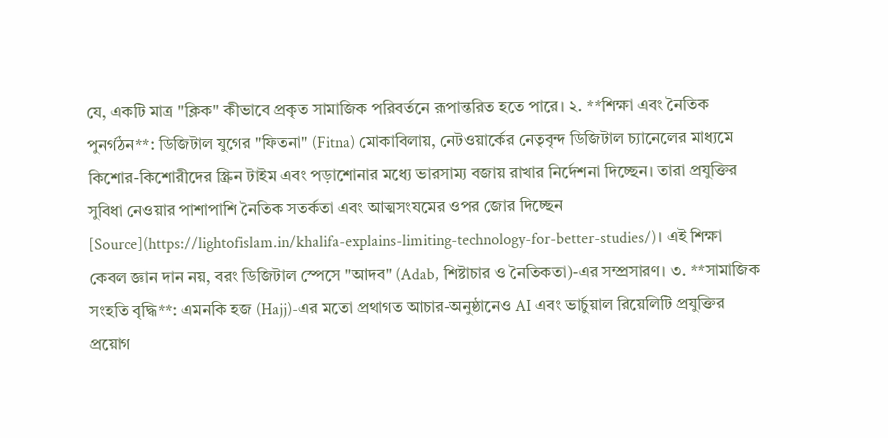যে, একটি মাত্র "ক্লিক" কীভাবে প্রকৃত সামাজিক পরিবর্তনে রূপান্তরিত হতে পারে। ২. **শিক্ষা এবং নৈতিক পুনর্গঠন**: ডিজিটাল যুগের "ফিতনা" (Fitna) মোকাবিলায়, নেটওয়ার্কের নেতৃবৃন্দ ডিজিটাল চ্যানেলের মাধ্যমে কিশোর-কিশোরীদের স্ক্রিন টাইম এবং পড়াশোনার মধ্যে ভারসাম্য বজায় রাখার নির্দেশনা দিচ্ছেন। তারা প্রযুক্তির সুবিধা নেওয়ার পাশাপাশি নৈতিক সতর্কতা এবং আত্মসংযমের ওপর জোর দিচ্ছেন [Source](https://lightofislam.in/khalifa-explains-limiting-technology-for-better-studies/)। এই শিক্ষা কেবল জ্ঞান দান নয়, বরং ডিজিটাল স্পেসে "আদব" (Adab, শিষ্টাচার ও নৈতিকতা)-এর সম্প্রসারণ। ৩. **সামাজিক সংহতি বৃদ্ধি**: এমনকি হজ (Hajj)-এর মতো প্রথাগত আচার-অনুষ্ঠানেও AI এবং ভার্চুয়াল রিয়েলিটি প্রযুক্তির প্রয়োগ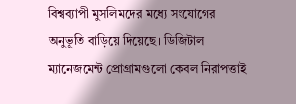বিশ্বব্যাপী মুসলিমদের মধ্যে সংযোগের অনুভূতি বাড়িয়ে দিয়েছে। ডিজিটাল ম্যানেজমেন্ট প্রোগ্রামগুলো কেবল নিরাপত্তাই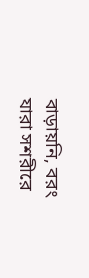বাড়ায়নি, বরং যারা সশরীরে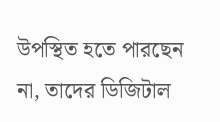উপস্থিত হতে পারছেন না, তাদের ডিজিটাল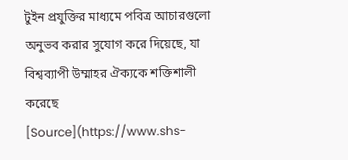টুইন প্রযুক্তির মাধ্যমে পবিত্র আচারগুলো অনুভব করার সুযোগ করে দিয়েছে, যা বিশ্বব্যাপী উম্মাহর ঐক্যকে শক্তিশালী করেছে [Source](https://www.shs-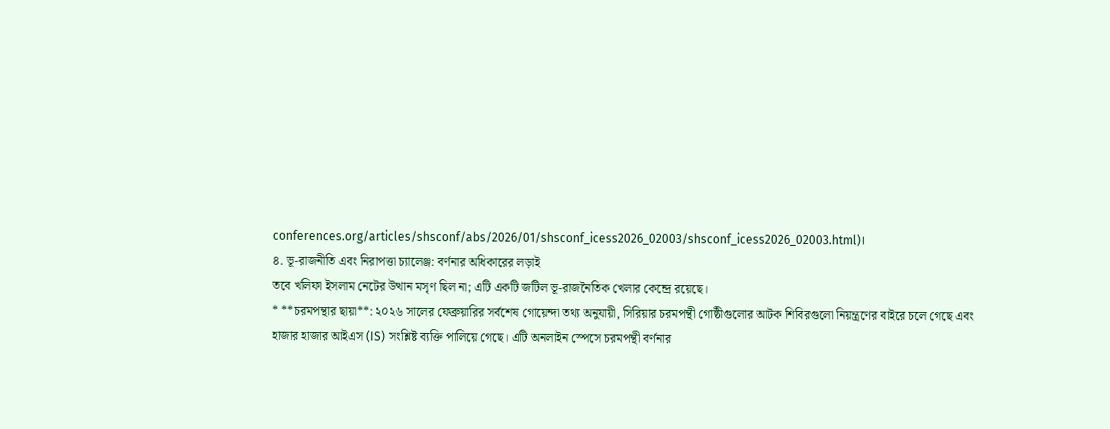conferences.org/articles/shsconf/abs/2026/01/shsconf_icess2026_02003/shsconf_icess2026_02003.html)।
৪. ভূ-রাজনীতি এবং নিরাপত্তা চ্যালেঞ্জ: বর্ণনার অধিকারের লড়াই
তবে খলিফা ইসলাম নেটের উত্থান মসৃণ ছিল না; এটি একটি জটিল ভূ-রাজনৈতিক খেলার কেন্দ্রে রয়েছে।
* **চরমপন্থার ছায়া**: ২০২৬ সালের ফেব্রুয়ারির সর্বশেষ গোয়েন্দা তথ্য অনুযায়ী, সিরিয়ার চরমপন্থী গোষ্ঠীগুলোর আটক শিবিরগুলো নিয়ন্ত্রণের বাইরে চলে গেছে এবং হাজার হাজার আইএস (IS) সংশ্লিষ্ট ব্যক্তি পালিয়ে গেছে। এটি অনলাইন স্পেসে চরমপন্থী বর্ণনার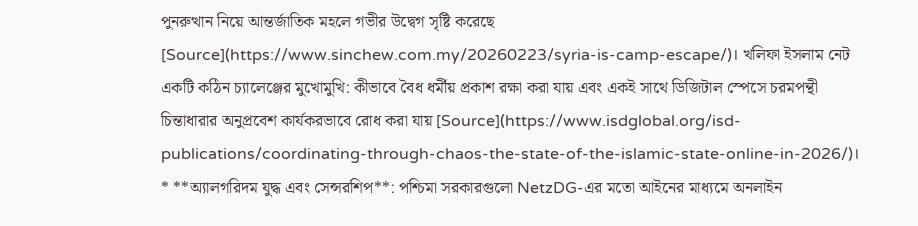পুনরুত্থান নিয়ে আন্তর্জাতিক মহলে গভীর উদ্বেগ সৃষ্টি করেছে [Source](https://www.sinchew.com.my/20260223/syria-is-camp-escape/)। খলিফা ইসলাম নেট একটি কঠিন চ্যালেঞ্জের মুখোমুখি: কীভাবে বৈধ ধর্মীয় প্রকাশ রক্ষা করা যায় এবং একই সাথে ডিজিটাল স্পেসে চরমপন্থী চিন্তাধারার অনুপ্রবেশ কার্যকরভাবে রোধ করা যায় [Source](https://www.isdglobal.org/isd-publications/coordinating-through-chaos-the-state-of-the-islamic-state-online-in-2026/)। * **অ্যালগরিদম যুদ্ধ এবং সেন্সরশিপ**: পশ্চিমা সরকারগুলো NetzDG-এর মতো আইনের মাধ্যমে অনলাইন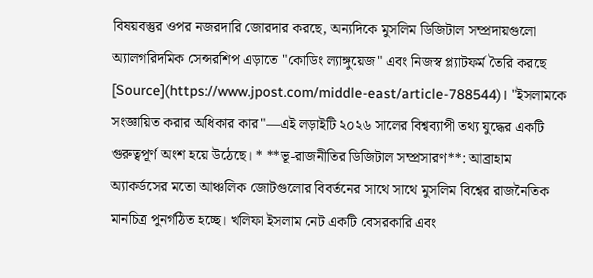বিষয়বস্তুর ওপর নজরদারি জোরদার করছে, অন্যদিকে মুসলিম ডিজিটাল সম্প্রদায়গুলো অ্যালগরিদমিক সেন্সরশিপ এড়াতে "কোডিং ল্যাঙ্গুয়েজ" এবং নিজস্ব প্ল্যাটফর্ম তৈরি করছে [Source](https://www.jpost.com/middle-east/article-788544)। "ইসলামকে সংজ্ঞায়িত করার অধিকার কার"—এই লড়াইটি ২০২৬ সালের বিশ্বব্যাপী তথ্য যুদ্ধের একটি গুরুত্বপূর্ণ অংশ হয়ে উঠেছে। * **ভূ-রাজনীতির ডিজিটাল সম্প্রসারণ**: আব্রাহাম অ্যাকর্ডসের মতো আঞ্চলিক জোটগুলোর বিবর্তনের সাথে সাথে মুসলিম বিশ্বের রাজনৈতিক মানচিত্র পুনর্গঠিত হচ্ছে। খলিফা ইসলাম নেট একটি বেসরকারি এবং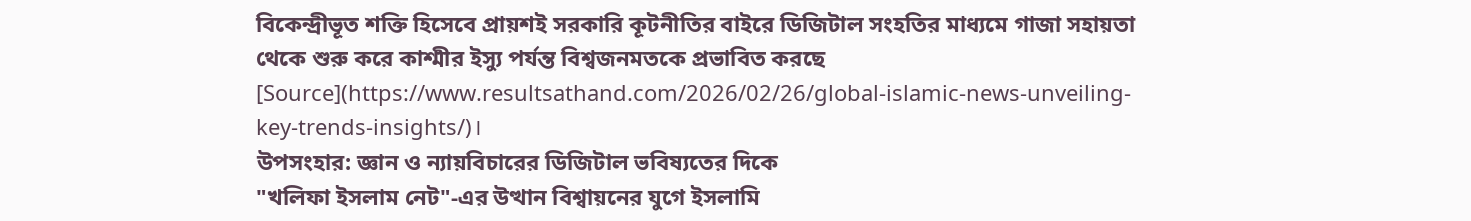বিকেন্দ্রীভূত শক্তি হিসেবে প্রায়শই সরকারি কূটনীতির বাইরে ডিজিটাল সংহতির মাধ্যমে গাজা সহায়তা থেকে শুরু করে কাশ্মীর ইস্যু পর্যন্ত বিশ্বজনমতকে প্রভাবিত করছে [Source](https://www.resultsathand.com/2026/02/26/global-islamic-news-unveiling-key-trends-insights/)।
উপসংহার: জ্ঞান ও ন্যায়বিচারের ডিজিটাল ভবিষ্যতের দিকে
"খলিফা ইসলাম নেট"-এর উত্থান বিশ্বায়নের যুগে ইসলামি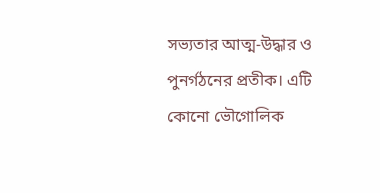সভ্যতার আত্ম-উদ্ধার ও পুনর্গঠনের প্রতীক। এটি কোনো ভৌগোলিক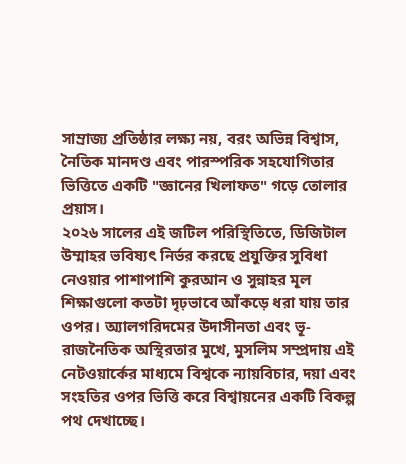সাম্রাজ্য প্রতিষ্ঠার লক্ষ্য নয়, বরং অভিন্ন বিশ্বাস, নৈতিক মানদণ্ড এবং পারস্পরিক সহযোগিতার ভিত্তিতে একটি "জ্ঞানের খিলাফত" গড়ে তোলার প্রয়াস।
২০২৬ সালের এই জটিল পরিস্থিতিতে, ডিজিটাল উম্মাহর ভবিষ্যৎ নির্ভর করছে প্রযুক্তির সুবিধা নেওয়ার পাশাপাশি কুরআন ও সুন্নাহর মূল শিক্ষাগুলো কতটা দৃঢ়ভাবে আঁকড়ে ধরা যায় তার ওপর। অ্যালগরিদমের উদাসীনতা এবং ভূ-রাজনৈতিক অস্থিরতার মুখে, মুসলিম সম্প্রদায় এই নেটওয়ার্কের মাধ্যমে বিশ্বকে ন্যায়বিচার, দয়া এবং সংহতির ওপর ভিত্তি করে বিশ্বায়নের একটি বিকল্প পথ দেখাচ্ছে।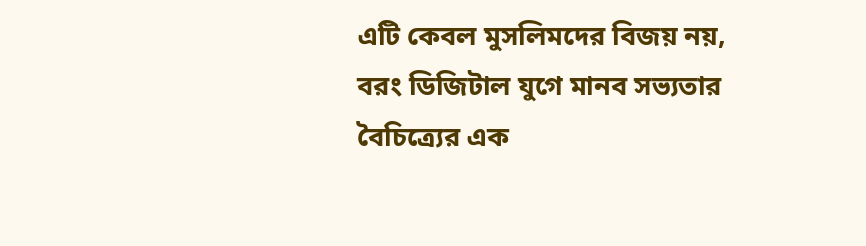এটি কেবল মুসলিমদের বিজয় নয়, বরং ডিজিটাল যুগে মানব সভ্যতার বৈচিত্র্যের এক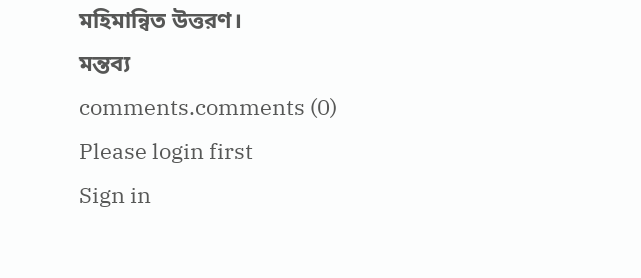মহিমান্বিত উত্তরণ।
মন্তব্য
comments.comments (0)
Please login first
Sign in